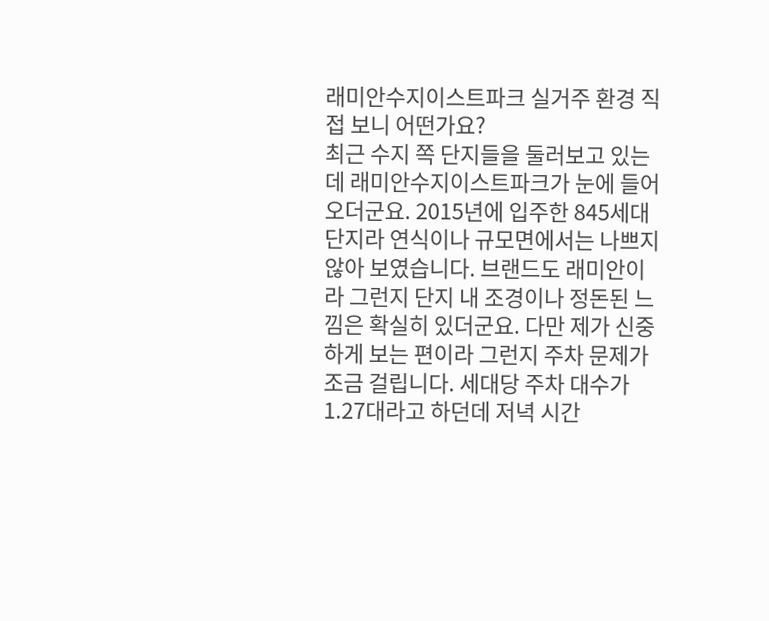래미안수지이스트파크 실거주 환경 직접 보니 어떤가요?
최근 수지 쪽 단지들을 둘러보고 있는데 래미안수지이스트파크가 눈에 들어오더군요. 2015년에 입주한 845세대 단지라 연식이나 규모면에서는 나쁘지 않아 보였습니다. 브랜드도 래미안이라 그런지 단지 내 조경이나 정돈된 느낌은 확실히 있더군요. 다만 제가 신중하게 보는 편이라 그런지 주차 문제가 조금 걸립니다. 세대당 주차 대수가 1.27대라고 하던데 저녁 시간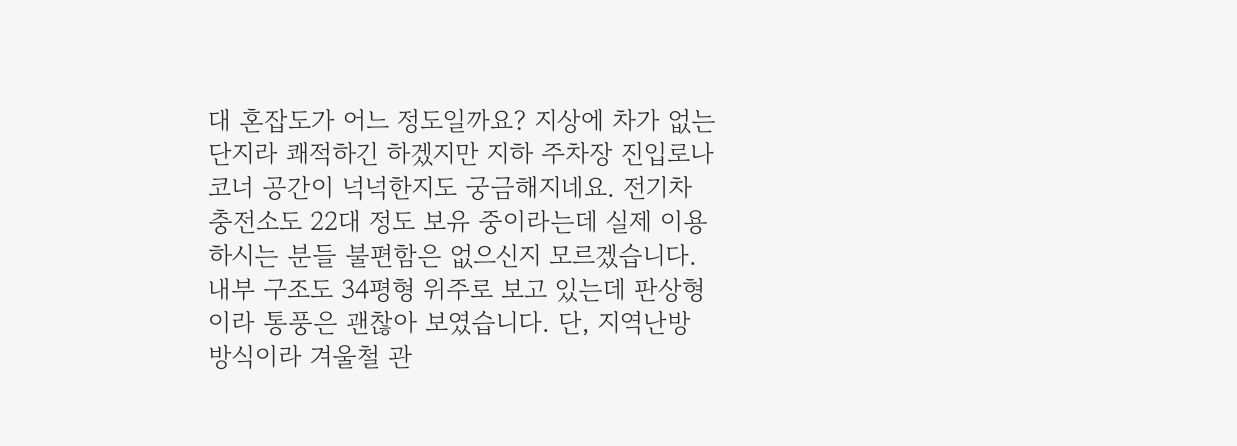대 혼잡도가 어느 정도일까요? 지상에 차가 없는 단지라 쾌적하긴 하겠지만 지하 주차장 진입로나 코너 공간이 넉넉한지도 궁금해지네요. 전기차 충전소도 22대 정도 보유 중이라는데 실제 이용하시는 분들 불편함은 없으신지 모르겠습니다. 내부 구조도 34평형 위주로 보고 있는데 판상형이라 통풍은 괜찮아 보였습니다. 단, 지역난방 방식이라 겨울철 관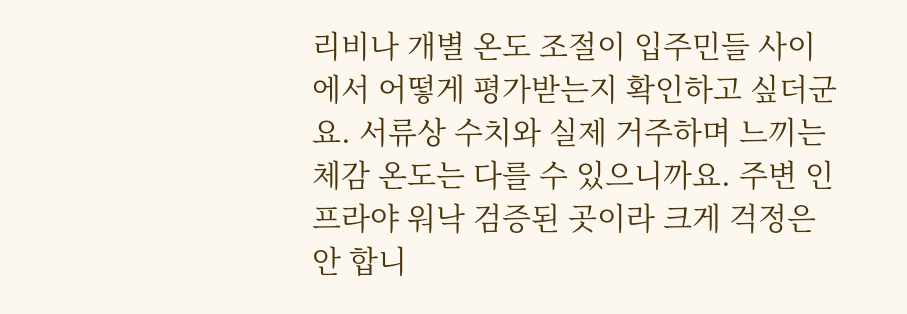리비나 개별 온도 조절이 입주민들 사이에서 어떻게 평가받는지 확인하고 싶더군요. 서류상 수치와 실제 거주하며 느끼는 체감 온도는 다를 수 있으니까요. 주변 인프라야 워낙 검증된 곳이라 크게 걱정은 안 합니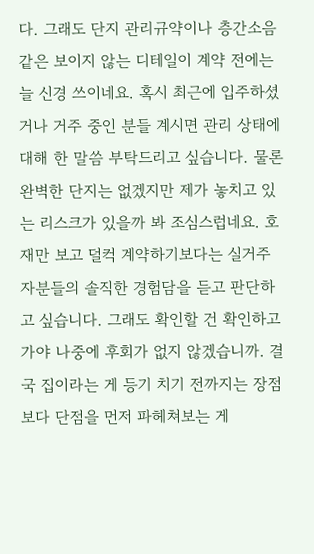다. 그래도 단지 관리규약이나 층간소음 같은 보이지 않는 디테일이 계약 전에는 늘 신경 쓰이네요. 혹시 최근에 입주하셨거나 거주 중인 분들 계시면 관리 상태에 대해 한 말씀 부탁드리고 싶습니다. 물론 완벽한 단지는 없겠지만 제가 놓치고 있는 리스크가 있을까 봐 조심스럽네요. 호재만 보고 덜컥 계약하기보다는 실거주자분들의 솔직한 경험담을 듣고 판단하고 싶습니다. 그래도 확인할 건 확인하고 가야 나중에 후회가 없지 않겠습니까. 결국 집이라는 게 등기 치기 전까지는 장점보다 단점을 먼저 파헤쳐보는 게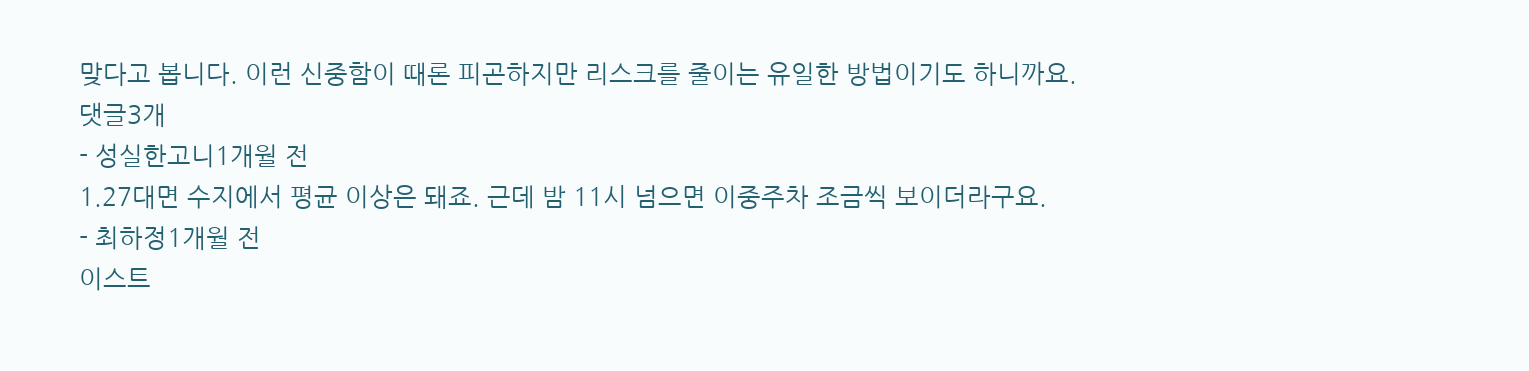맞다고 봅니다. 이런 신중함이 때론 피곤하지만 리스크를 줄이는 유일한 방법이기도 하니까요.
댓글3개
- 성실한고니1개월 전
1.27대면 수지에서 평균 이상은 돼죠. 근데 밤 11시 넘으면 이중주차 조금씩 보이더라구요.
- 최하정1개월 전
이스트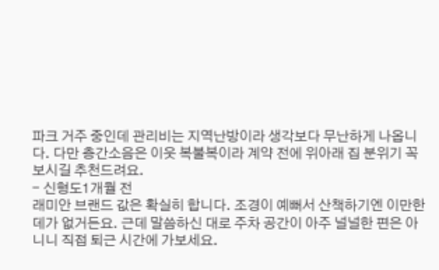파크 거주 중인데 관리비는 지역난방이라 생각보다 무난하게 나옵니다. 다만 층간소음은 이웃 복불복이라 계약 전에 위아래 집 분위기 꼭 보시길 추천드려요.
- 신형도1개월 전
래미안 브랜드 값은 확실히 합니다. 조경이 예뻐서 산책하기엔 이만한 데가 없거든요. 근데 말씀하신 대로 주차 공간이 아주 널널한 편은 아니니 직접 퇴근 시간에 가보세요.